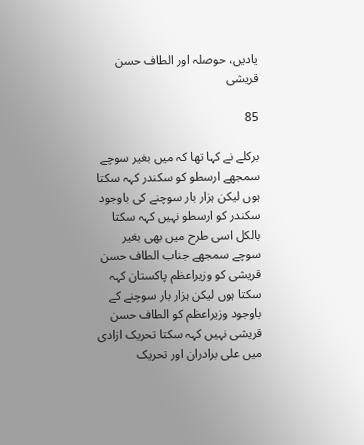یادیں، حوصلہ اور الطاف حسن قریشی

85

برکلے نے کہا تھا کہ میں بغیر سوچے سمجھے ارسطو کو سکندر کہہ سکتا ہوں لیکن ہزار بار سوچنے کی باوجود سکندر کو ارسطو نہیں کہہ سکتا بالکل اسی طرح میں بھی بغیر سوچے سمجھے جناب الطاف حسن قریشی کو وزیراعظم پاکستان کہہ سکتا ہوں لیکن ہزار بار سوچنے کے باوجود وزیراعظم کو الطاف حسن قریشی نہیں کہہ سکتا تحریک ازادی میں علی برادران اور تحریک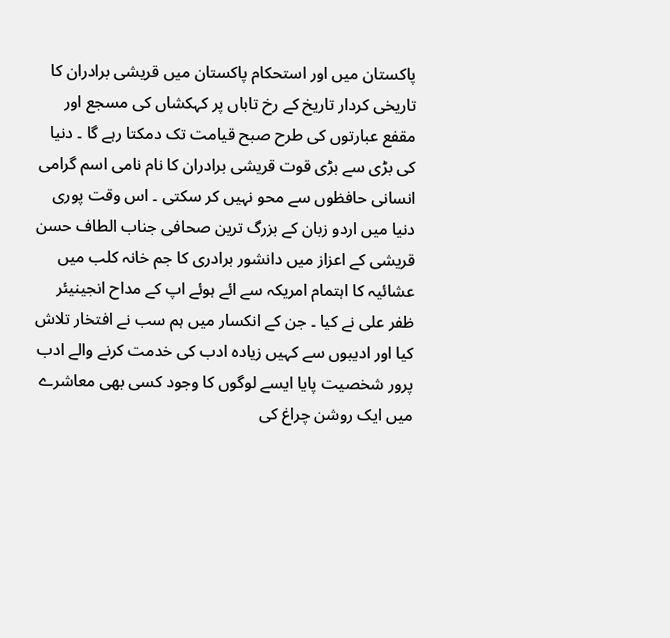پاکستان میں اور استحکام پاکستان میں قریشی برادران کا تاریخی کردار تاریخ کے رخ تاباں پر کہکشاں کی مسجع اور مقفع عبارتوں کی طرح صبح قیامت تک دمکتا رہے گا ۔ دنیا کی بڑی سے بڑی قوت قریشی برادران کا نام نامی اسم گرامی انسانی حافظوں سے محو نہیں کر سکتی ۔ اس وقت پوری دنیا میں اردو زبان کے بزرگ ترین صحافی جناب الطاف حسن قریشی کے اعزاز میں دانشور برادری کا جم خانہ کلب میں عشائیہ کا اہتمام امریکہ سے ائے ہوئے اپ کے مداح انجینیئر ظفر علی نے کیا ۔ جن کے انکسار میں ہم سب نے افتخار تلاش کیا اور ادیبوں سے کہیں زیادہ ادب کی خدمت کرنے والے ادب پرور شخصیت پایا ایسے لوگوں کا وجود کسی بھی معاشرے میں ایک روشن چراغ کی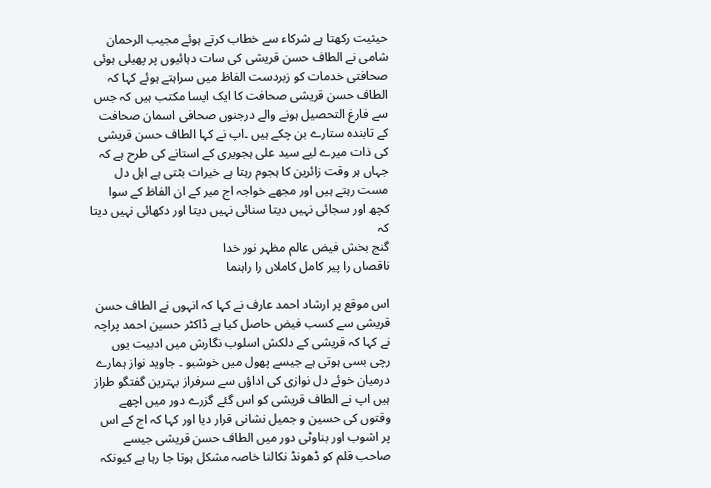حیثیت رکھتا ہے شرکاء سے خطاب کرتے ہوئے مجیب الرحمان شامی نے الطاف حسن قریشی کی سات دہائیوں پر پھیلی ہوئی صحافتی خدمات کو زبردست الفاظ میں سراہتے ہوئے کہا کہ الطاف حسن قریشی صحافت کا ایک ایسا مکتب ہیں کہ جس سے فارغ التحصیل ہونے والے درجنوں صحافی اسمان صحافت کے تابندہ ستارے بن چکے ہیں ۔اپ نے کہا الطاف حسن قریشی کی ذات میرے لیے سید علی ہجویری کے استانے کی طرح ہے کہ جہاں ہر وقت زائرین کا ہجوم رہتا ہے خیرات بٹتی ہے اہل دل مست رہتے ہیں اور مجھے خواجہ اج میر کے ان الفاظ کے سوا کچھ اور سجائی نہیں دیتا سنائی نہیں دیتا اور دکھائی نہیں دیتا کہ
گنج بخش فیض عالم مظہر نور خدا
ناقصاں را پیر کامل کاملاں را راہنما

اس موقع پر ارشاد احمد عارف نے کہا کہ انہوں نے الطاف حسن قریشی سے کسب فیض حاصل کیا ہے ڈاکٹر حسین احمد پراچہ نے کہا کہ قریشی کے دلکش اسلوب نگارش میں ادبیت یوں رچی بسی ہوتی ہے جیسے پھول میں خوشبو ۔ جاوید نواز ہمارے درمیان خوئے دل نوازی کی اداؤں سے سرفراز بہترین گفتگو طراز ہیں اپ نے الطاف قریشی کو اس گئے گزرے دور میں اچھے وقتوں کی حسین و جمیل نشانی قرار دیا اور کہا کہ اج کے اس پر اشوب اور بناوٹی دور میں الطاف حسن قریشی جیسے صاحب قلم کو ڈھونڈ نکالنا خاصہ مشکل ہوتا جا رہا ہے کیونکہ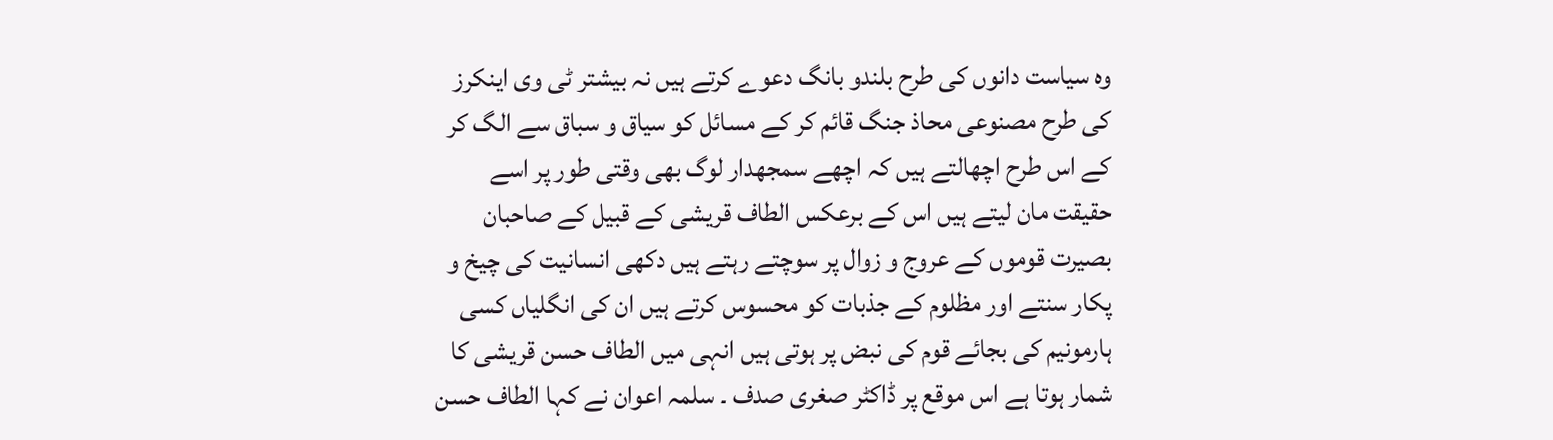وہ سیاست دانوں کی طرح بلندو بانگ دعوے کرتے ہیں نہ بیشتر ٹی وی اینکرز کی طرح مصنوعی محاذ جنگ قائم کر کے مسائل کو سیاق و سباق سے الگ کر کے اس طرح اچھالتے ہیں کہ اچھے سمجھدار لوگ بھی وقتی طور پر اسے حقیقت مان لیتے ہیں اس کے برعکس الطاف قریشی کے قبیل کے صاحبان بصیرت قوموں کے عروج و زوال پر سوچتے رہتے ہیں دکھی انسانیت کی چیخ و پکار سنتے اور مظلوم کے جذبات کو محسوس کرتے ہیں ان کی انگلیاں کسی ہارمونیم کی بجائے قوم کی نبض پر ہوتی ہیں انہی میں الطاف حسن قریشی کا شمار ہوتا ہے اس موقع پر ڈاکٹر صغری صدف ۔ سلمہ اعوان نے کہا الطاف حسن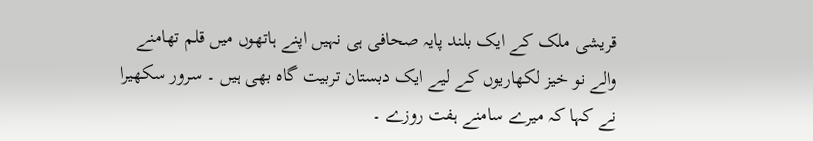قریشی ملک کے ایک بلند پایہ صحافی ہی نہیں اپنے ہاتھوں میں قلم تھامنے والے نو خیز لکھاریوں کے لیے ایک دبستان تربیت گاہ بھی ہیں ۔ سرور سکھیرا نے کہا کہ میرے سامنے ہفت روزے ۔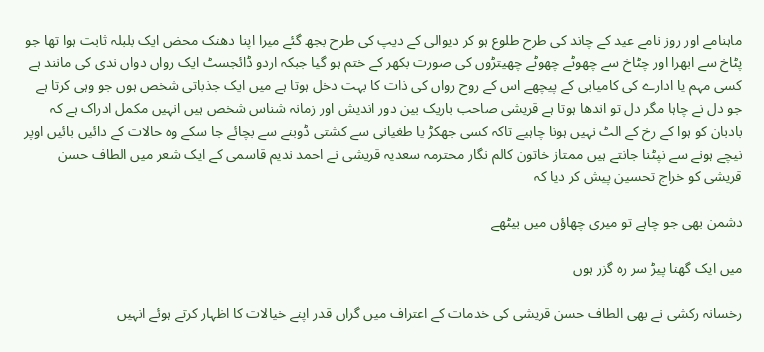ماہنامے اور روز نامے عید کے چاند کی طرح طلوع ہو کر دیوالی کے دیپ کی طرح بجھ گئے میرا اپنا دھنک محض ایک بلبلہ ثابت ہوا تھا جو پٹاخ سے ابھرا اور چٹاخ سے چھوٹے چھوٹے چھیتڑوں کی صورت بکھر کے ختم ہو گیا جبکہ اردو ڈائجسٹ ایک رواں دواں ندی کی مانند ہے کسی مہم یا ادارے کی کامیابی کے پیچھے اس کے روح رواں کی ذات کا بہت دخل ہوتا ہے میں ایک جذباتی شخص ہوں جو وہی کرتا ہے جو دل نے چاہا مگر دل تو اندھا ہوتا ہے قریشی صاحب باریک بین دور اندیش اور زمانہ شناس شخص ہیں انہیں مکمل ادراک ہے کہ بادبان کو ہوا کے رخ کے الٹ نہیں ہونا چاہیے تاکہ کسی جھکڑ یا طغیانی سے کشتی ڈوبنے سے بچائے جا سکے وہ حالات کے دائیں بائیں اوپر نیچے ہونے سے نپٹنا جانتے ہیں ممتاز خاتون کالم نگار محترمہ سعدیہ قریشی نے احمد ندیم قاسمی کے ایک شعر میں الطاف حسن قریشی کو خراج تحسین پیش کر دیا کہ

دشمن بھی جو چاہے تو میری چھاؤں میں بیٹھے

میں ایک گھنا پیڑ سر رہ گزر ہوں

رخسانہ رکشی نے بھی الطاف حسن قریشی کی خدمات کے اعتراف میں گراں قدر اپنے خیالات کا اظہار کرتے ہوئے انہیں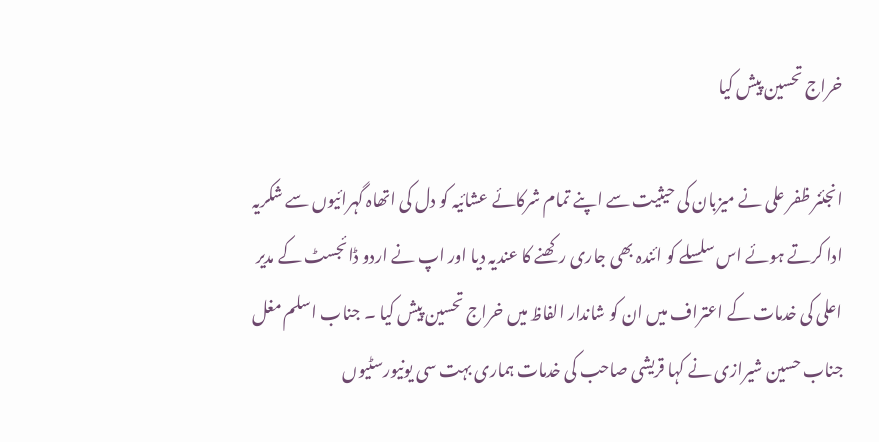خراج تحسین پیش کیا

انجئنر ظفر علی نے میزبان کی حیثیت سے اپنے تمام شرکائے عشائیہ کو دل کی اتھاہ گہرائیوں سے شکریہ ادا کرتے ہوئے اس سلسلے کو ائندہ بھی جاری رکھنے کا عندیہ دیا اور اپ نے اردو ڈائجسٹ کے مدیر اعلی کی خدمات کے اعتراف میں ان کو شاندار الفاظ میں خراج تحسین پیش کیا ۔ جناب اسلم مغل جناب حسین شیرازی نے کہا قریشی صاحب کی خدمات ہماری بہت سی یونیورسٹیوں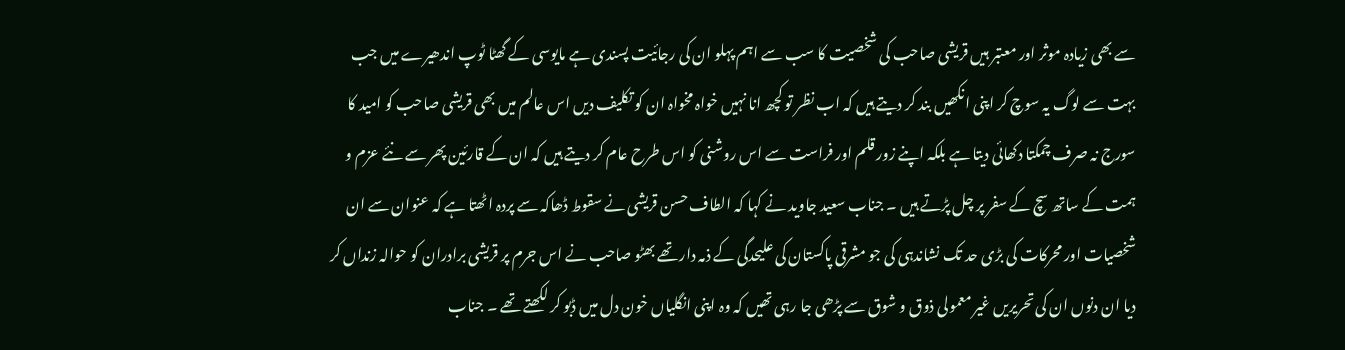سے بھی زیادہ موثر اور معتبر ہیں قریشی صاحب کی شخصیت کا سب سے اہم پہلو ان کی رجائیت پسندی ہے مایوسی کے گھٹا ٹوپ اندھیرے میں جب بہت سے لوگ یہ سوچ کر اپنی انکھیں بند کر دیتے ہیں کہ اب نظر تو کچھ انا نہیں خواہ مخواہ ان کو تکلیف دیں اس عالم میں بھی قریشی صاحب کو امید کا سورج نہ صرف چمکتا دکھائی دیتا ہے بلکہ اپنے زور قلم اور فراست سے اس روشنی کو اس طرح عام کر دیتے ہیں کہ ان کے قارئین پھر سے نئے عزم و ہمت کے ساتھ سچ کے سفر پر چل پڑتے ہیں ۔ جناب سعید جاوید نے کہا کہ الطاف حسن قریشی نے سقوط ڈھاکہ سے پردہ اٹھتا ہے کہ عنوان سے ان شخصیات اور محرکات کی بڑی حد تک نشاندہی کی جو مشرقی پاکستان کی علیحدگی کے ذمہ دار تھے بھٹو صاحب نے اس جرم پر قریشی برادران کو حوالہ زنداں کر دیا ان دنوں ان کی تحریریں غیر معمولی ذوق و شوق سے پڑھی جا رہی تھیں کہ وہ اپنی انگلیاں خون دل میں ڈبو کر لکھتے تھے ۔ جناب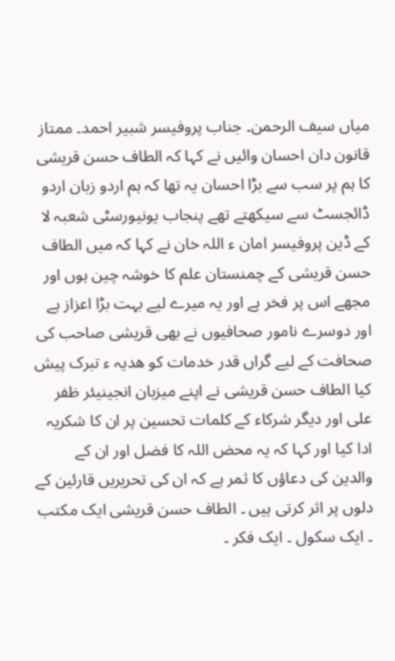میاں سیف الرحمن۔ جناب پروفیسر شبیر احمد۔ ممتاز قانون دان احسان وائیں نے کہا کہ الطاف حسن قریشی کا ہم پر سب سے بڑا احسان یہ تھا کہ ہم اردو زبان اردو ڈائجسٹ سے سیکھتے تھے پنجاب یونیورسٹی شعبہ لا کے ڈین پروفیسر امان ء اللہ خان نے کہا کہ میں الطاف حسن قریشی کے چمنستان علم کا خوشہ چین ہوں اور مجھے اس پر فخر ہے اور یہ میرے لیے بہت بڑا اعزاز ہے اور دوسرے نامور صحافیوں نے بھی قریشی صاحب کی صحافت کے لیے گراں قدر خدمات کو ھدیہ ء تبرک پیش کیا الطاف حسن قریشی نے اپنے میزبان انجینیئر ظفر علی اور دیگر شرکاء کے کلمات تحسین پر ان کا شکریہ ادا کیا اور کہا کہ یہ محض اللہ کا فضل اور ان کے والدین کی دعاؤں کا ثمر ہے کہ ان کی تحریریں قارئین کے دلوں پر اثر کرتی ہیں ۔ الطاف حسن قریشی ایک مکتب ۔ ایک سکول ۔ ایک فکر ۔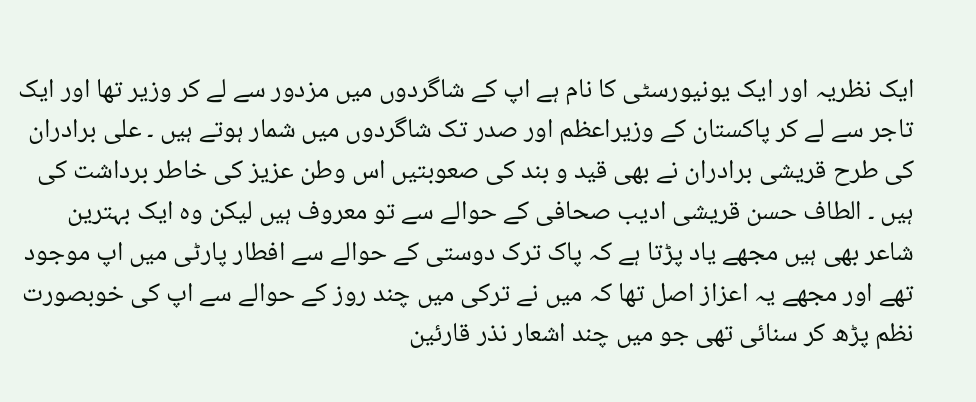ایک نظریہ اور ایک یونیورسٹی کا نام ہے اپ کے شاگردوں میں مزدور سے لے کر وزیر تھا اور ایک تاجر سے لے کر پاکستان کے وزیراعظم اور صدر تک شاگردوں میں شمار ہوتے ہیں ۔ علی برادران کی طرح قریشی برادران نے بھی قید و بند کی صعوبتیں اس وطن عزیز کی خاطر برداشت کی ہیں ۔ الطاف حسن قریشی ادیب صحافی کے حوالے سے تو معروف ہیں لیکن وہ ایک بہترین شاعر بھی ہیں مجھے یاد پڑتا ہے کہ پاک ترک دوستی کے حوالے سے افطار پارٹی میں اپ موجود تھے اور مجھے یہ اعزاز اصل تھا کہ میں نے ترکی میں چند روز کے حوالے سے اپ کی خوبصورت نظم پڑھ کر سنائی تھی جو میں چند اشعار نذر قارئین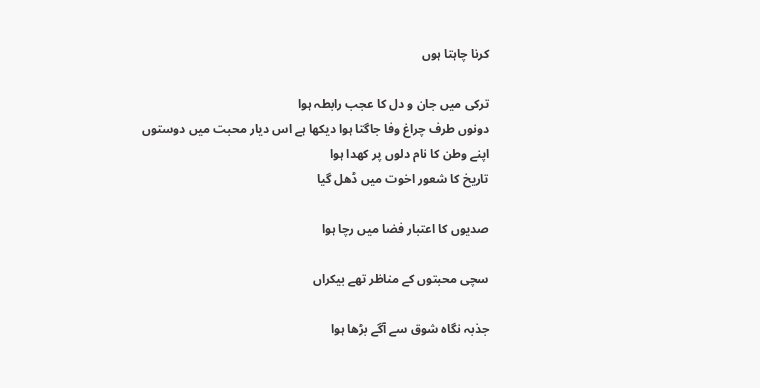کرنا چاہتا ہوں

ترکی میں جان و دل کا عجب رابطہ ہوا
دونوں طرف چراغ وفا جاگتا ہوا دیکھا ہے اس دیار محبت میں دوستوں
اپنے وطن کا نام دلوں پر کھدا ہوا
تاریخ کا شعور اخوت میں ڈھل گیا

صدیوں کا اعتبار فضا میں رچا ہوا

سچی محبتوں کے مناظر تھے بیکراں

جذبہ نگاہ شوق سے آگے بڑھا ہوا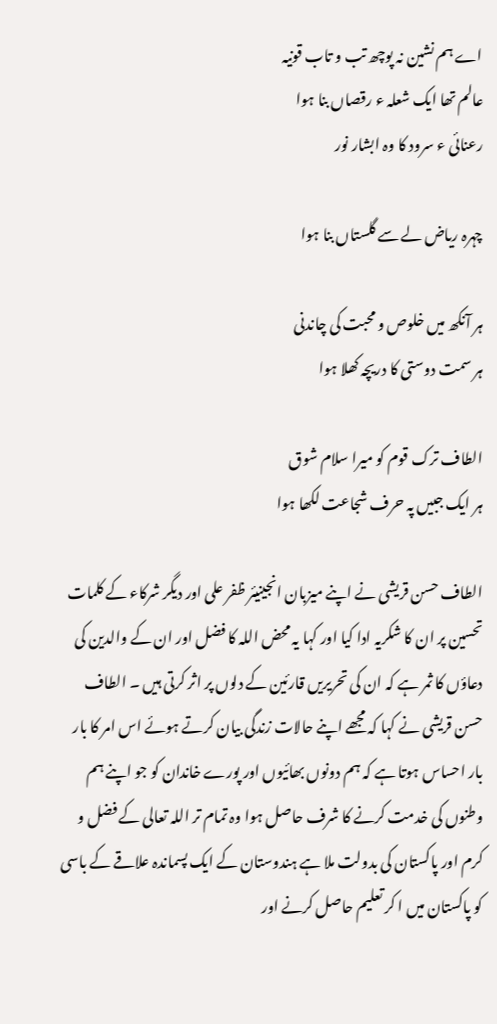اے ہم نشین نہ پوچھ تب و تاب قونیہ
عالم تھا ایک شعلہ ء رقصاں بنا ہوا
رعنائی ء سرود کا وہ ابشار نور

چہرہ ریاض لے سے گلستاں بنا ہوا

ہر آنکھ میں خلوص و محبت کی چاندنی
ہر سمت دوستی کا دریچہ کھلا ہوا

الطاف ترک قوم کو میرا سلام شوق
ہر ایک جبیں پہ حرف شجاعت لکھا ہوا

الطاف حسن قریشی نے اپنے میزبان انجینیئر ظفر علی اور دیگر شرکاء کے کلمات تحسین پر ان کا شکریہ ادا کیا اور کہا یہ محض اللہ کا فضل اور ان کے والدین کی دعاؤں کا ثمر ہے کہ ان کی تحریریں قارئین کے دلوں پر اثر کرتی ہیں ۔ الطاف حسن قریشی نے کہا کہ مجھے اپنے حالات زندگی بیان کرتے ہوئے اس امر کا بار بار احساس ہوتا ہے کہ ہم دونوں بھائیوں اور پورے خاندان کو جو اپنے ہم وطنوں کی خدمت کرنے کا شرف حاصل ہوا وہ تمام تر اللہ تعالی کے فضل و کرم اور پاکستان کی بدولت ملا ہے ہندوستان کے ایک پسماندہ علاقے کے باسی کو پاکستان میں ا کر تعلیم حاصل کرنے اور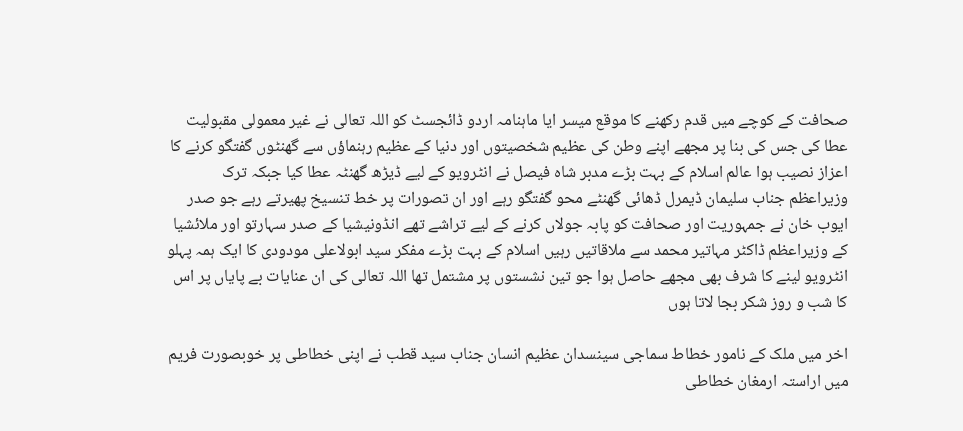صحافت کے کوچے میں قدم رکھنے کا موقع میسر ایا ماہنامہ اردو ڈائجسٹ کو اللہ تعالی نے غیر معمولی مقبولیت عطا کی جس کی بنا پر مجھے اپنے وطن کی عظیم شخصیتوں اور دنیا کے عظیم رہنماؤں سے گھنٹوں گفتگو کرنے کا اعزاز نصیب ہوا عالم اسلام کے بہت بڑے مدبر شاہ فیصل نے انٹرویو کے لیے ڈیڑھ گھنٹہ عطا کیا جبکہ ترک وزیراعظم جناب سلیمان ڈیمرل ڈھائی گھنٹے محو گفتگو رہے اور ان تصورات پر خط تنسیخ پھیرتے رہے جو صدر ایوب خان نے جمہوریت اور صحافت کو پابہ جولاں کرنے کے لیے تراشے تھے انڈونیشیا کے صدر سہارتو اور ملائشیا کے وزیراعظم ڈاکٹر مہاتیر محمد سے ملاقاتیں رہیں اسلام کے بہت بڑے مفکر سید ابولاعلی مودودی کا ایک ہمہ پہلو انٹرویو لینے کا شرف بھی مجھے حاصل ہوا جو تین نشستوں پر مشتمل تھا اللہ تعالی کی ان عنایات بے پایاں پر اس کا شب و روز شکر بجا لاتا ہوں

اخر میں ملک کے نامور خطاط سماجی سینسدان عظیم انسان جناب سید قطب نے اپنی خطاطی پر خوبصورت فریم میں اراستہ ارمغان خطاطی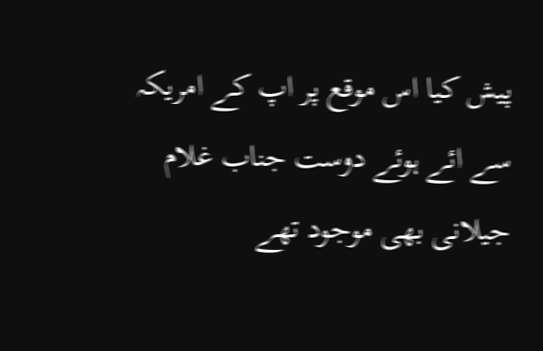پیش کیا اس موقع پر اپ کے امریکہ سے ائے ہوئے دوست جناب غلام جیلانی بھی موجود تھے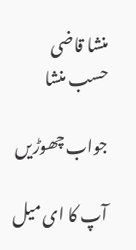منشا قاضی
حسب منشا

جواب چھوڑیں

آپ کا ای میل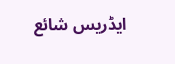ایڈریس شائع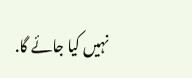نہیں کیا جائے گا.